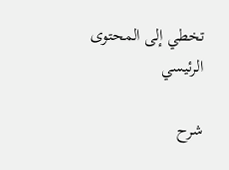تخطي إلى المحتوى الرئيسي

شرح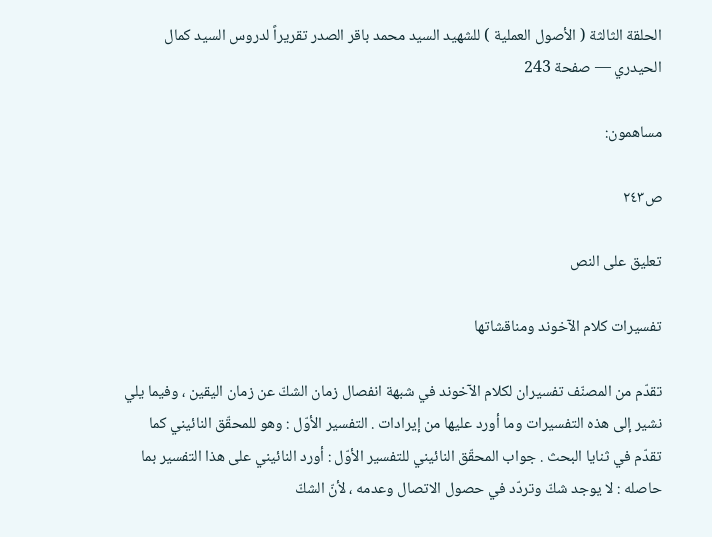الحلقة الثالثة ( الأصول العملية ) للشهيد السيد محمد باقر الصدر تقريراً لدروس السيد كمال الحيدري — صفحة 243

مساهمون:

ص٢٤٣

تعليق على النص

تفسيرات كلام الآخوند ومناقشاتها

تقدّم من المصنّف تفسيران لكلام الآخوند في شبهة انفصال زمان الشكّ عن زمان اليقين ، وفيما يلي نشير إلى هذه التفسيرات وما أورد عليها من إيرادات . التفسير الأوّل : وهو للمحقّق النائيني كما تقدّم في ثنايا البحث . جواب المحقّق النائيني للتفسير الأوّل : أورد النائيني على هذا التفسير بما حاصله : لا يوجد شكّ وتردّد في حصول الاتصال وعدمه ، لأنّ الشكّ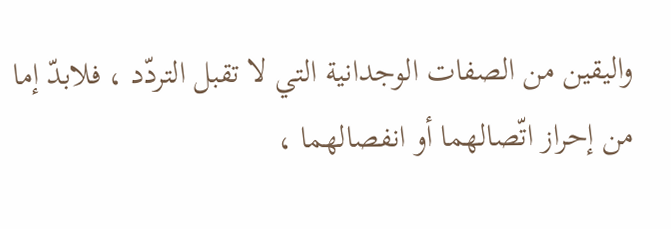واليقين من الصفات الوجدانية التي لا تقبل التردّد ، فلابدّ إما من إحراز اتّصالهما أو انفصالهما ،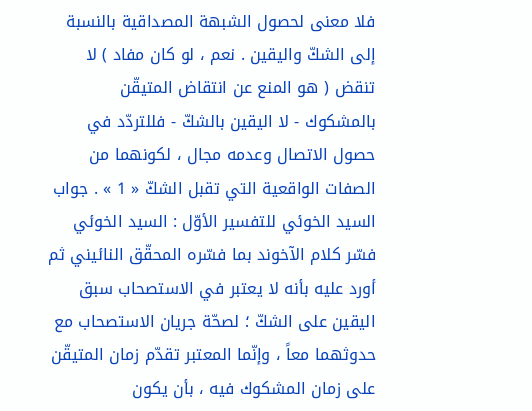فلا معنى لحصول الشبهة المصداقية بالنسبة إلى الشكّ واليقين . نعم ، لو كان مفاد ) لا تنقض ( هو المنع عن انتقاض المتيقّن بالمشكوك - لا اليقين بالشكّ - فللتردّد في حصول الاتصال وعدمه مجال ، لكونهما من الصفات الواقعية التي تقبل الشكّ « 1 » . جواب السيد الخوئي للتفسير الأوّل : السيد الخوئي فسّر كلام الآخوند بما فسّره المحقّق النائيني ثم أورد عليه بأنه لا يعتبر في الاستصحاب سبق اليقين على الشكّ ؛ لصحّة جريان الاستصحاب مع حدوثهما معاً ، وإنّما المعتبر تقدّم زمان المتيقّن على زمان المشكوك فيه ، بأن يكون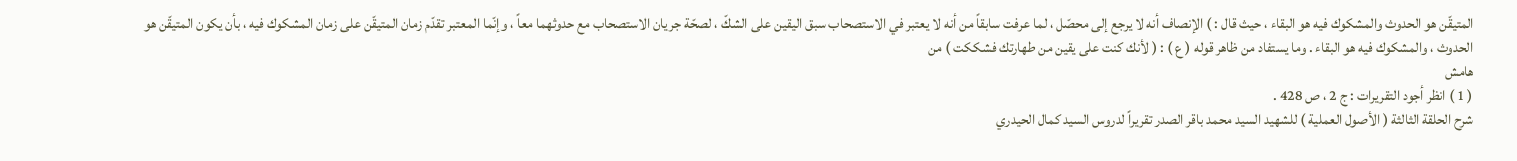المتيقّن هو الحدوث والمشكوك فيه هو البقاء ، حيث قال : ) الإنصاف أنه لا يرجع إلى محصّل ، لما عرفت سابقاً من أنه لا يعتبر في الاستصحاب سبق اليقين على الشكّ ، لصحّة جريان الاستصحاب مع حدوثهما معاً ، وإنّما المعتبر تقدّم زمان المتيقّن على زمان المشكوك فيه ، بأن يكون المتيقّن هو الحدوث ، والمشكوك فيه هو البقاء . وما يستفاد من ظاهر قوله ( ع ) : ( لأنك كنت على يقين من طهارتك فشككت ) من
هامش
( 1 ) انظر أجود التقريرات : ج 2 ، ص 428 .
شرح الحلقة الثالثة ( الأصول العملية ) للشهيد السيد محمد باقر الصدر تقريراً لدروس السيد كمال الحيدري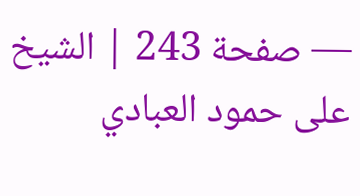— صفحة 243 | الشيخ على حمود العبادي